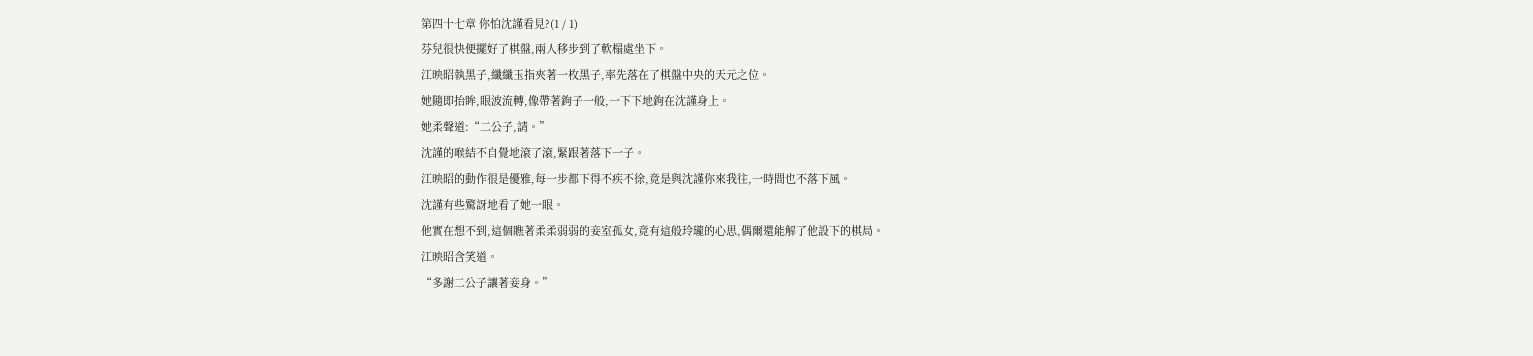第四十七章 你怕沈謹看見?(1 / 1)
芬兒很快便擺好了棋盤,兩人移步到了軟榻處坐下。
江映昭執黑子,纖纖玉指夾著一枚黑子,率先落在了棋盤中央的天元之位。
她隨即抬眸,眼波流轉,像帶著鉤子一般,一下下地鉤在沈謹身上。
她柔聲道:“二公子,請。”
沈謹的喉結不自覺地滾了滾,緊跟著落下一子。
江映昭的動作很是優雅,每一步都下得不疾不徐,竟是與沈謹你來我往,一時間也不落下風。
沈謹有些驚訝地看了她一眼。
他實在想不到,這個瞧著柔柔弱弱的妾室孤女,竟有這般玲瓏的心思,偶爾還能解了他設下的棋局。
江映昭含笑道。
“多謝二公子讓著妾身。”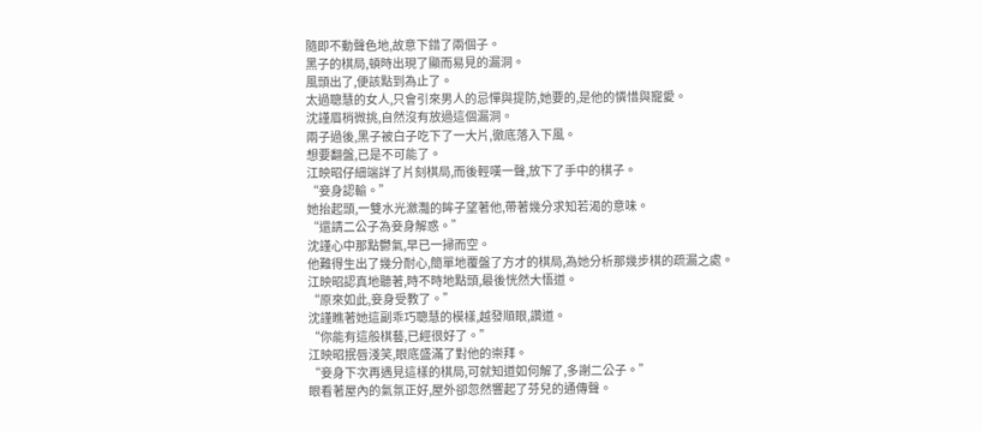隨即不動聲色地,故意下錯了兩個子。
黑子的棋局,頓時出現了顯而易見的漏洞。
風頭出了,便該點到為止了。
太過聰慧的女人,只會引來男人的忌憚與提防,她要的,是他的憐惜與寵愛。
沈謹眉梢微挑,自然沒有放過這個漏洞。
兩子過後,黑子被白子吃下了一大片,徹底落入下風。
想要翻盤,已是不可能了。
江映昭仔細端詳了片刻棋局,而後輕嘆一聲,放下了手中的棋子。
“妾身認輸。”
她抬起頭,一雙水光瀲灩的眸子望著他,帶著幾分求知若渴的意味。
“還請二公子為妾身解惑。”
沈謹心中那點鬱氣,早已一掃而空。
他難得生出了幾分耐心,簡單地覆盤了方才的棋局,為她分析那幾步棋的疏漏之處。
江映昭認真地聽著,時不時地點頭,最後恍然大悟道。
“原來如此,妾身受教了。”
沈謹瞧著她這副乖巧聰慧的模樣,越發順眼,讚道。
“你能有這般棋藝,已經很好了。”
江映昭抿唇淺笑,眼底盛滿了對他的崇拜。
“妾身下次再遇見這樣的棋局,可就知道如何解了,多謝二公子。”
眼看著屋內的氣氛正好,屋外卻忽然響起了芬兒的通傳聲。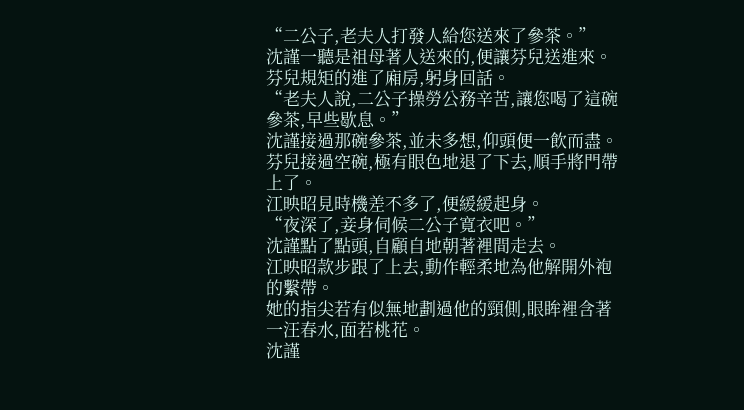“二公子,老夫人打發人給您送來了參茶。”
沈謹一聽是祖母著人送來的,便讓芬兒送進來。
芬兒規矩的進了廂房,躬身回話。
“老夫人說,二公子操勞公務辛苦,讓您喝了這碗參茶,早些歇息。”
沈謹接過那碗參茶,並未多想,仰頭便一飲而盡。
芬兒接過空碗,極有眼色地退了下去,順手將門帶上了。
江映昭見時機差不多了,便緩緩起身。
“夜深了,妾身伺候二公子寬衣吧。”
沈謹點了點頭,自顧自地朝著裡間走去。
江映昭款步跟了上去,動作輕柔地為他解開外袍的繫帶。
她的指尖若有似無地劃過他的頸側,眼眸裡含著一汪春水,面若桃花。
沈謹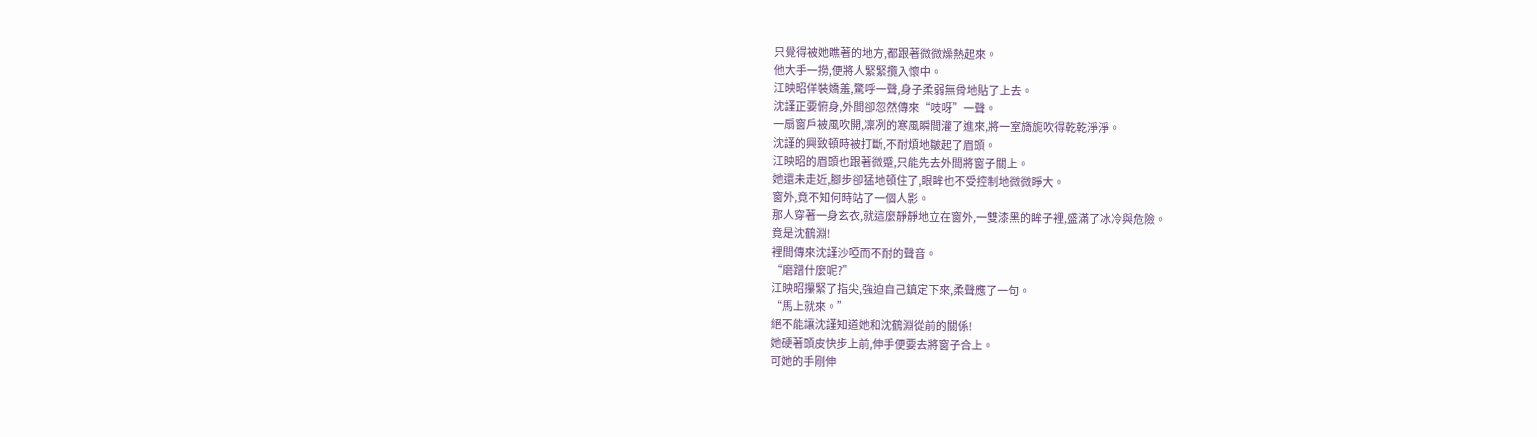只覺得被她瞧著的地方,都跟著微微燥熱起來。
他大手一撈,便將人緊緊攬入懷中。
江映昭佯裝嬌羞,驚呼一聲,身子柔弱無骨地貼了上去。
沈謹正要俯身,外間卻忽然傳來“吱呀”一聲。
一扇窗戶被風吹開,凜冽的寒風瞬間灌了進來,將一室旖旎吹得乾乾淨淨。
沈謹的興致頓時被打斷,不耐煩地皺起了眉頭。
江映昭的眉頭也跟著微蹙,只能先去外間將窗子關上。
她還未走近,腳步卻猛地頓住了,眼眸也不受控制地微微睜大。
窗外,竟不知何時站了一個人影。
那人穿著一身玄衣,就這麼靜靜地立在窗外,一雙漆黑的眸子裡,盛滿了冰冷與危險。
竟是沈鶴淵!
裡間傳來沈謹沙啞而不耐的聲音。
“磨蹭什麼呢?”
江映昭攥緊了指尖,強迫自己鎮定下來,柔聲應了一句。
“馬上就來。”
絕不能讓沈謹知道她和沈鶴淵從前的關係!
她硬著頭皮快步上前,伸手便要去將窗子合上。
可她的手剛伸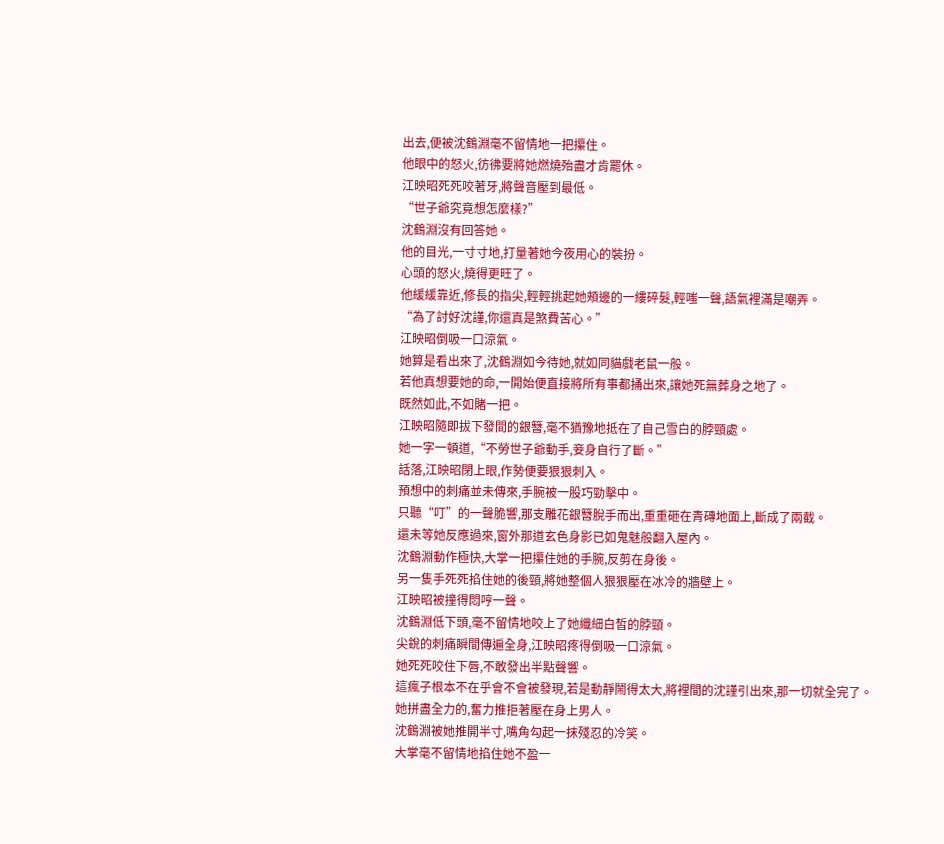出去,便被沈鶴淵毫不留情地一把攥住。
他眼中的怒火,彷彿要將她燃燒殆盡才肯罷休。
江映昭死死咬著牙,將聲音壓到最低。
“世子爺究竟想怎麼樣?”
沈鶴淵沒有回答她。
他的目光,一寸寸地,打量著她今夜用心的裝扮。
心頭的怒火,燒得更旺了。
他緩緩靠近,修長的指尖,輕輕挑起她頰邊的一縷碎髮,輕嗤一聲,語氣裡滿是嘲弄。
“為了討好沈謹,你還真是煞費苦心。”
江映昭倒吸一口涼氣。
她算是看出來了,沈鶴淵如今待她,就如同貓戲老鼠一般。
若他真想要她的命,一開始便直接將所有事都捅出來,讓她死無葬身之地了。
既然如此,不如賭一把。
江映昭隨即拔下發間的銀簪,毫不猶豫地抵在了自己雪白的脖頸處。
她一字一頓道,“不勞世子爺動手,妾身自行了斷。”
話落,江映昭閉上眼,作勢便要狠狠刺入。
預想中的刺痛並未傳來,手腕被一股巧勁擊中。
只聽“叮”的一聲脆響,那支雕花銀簪脫手而出,重重砸在青磚地面上,斷成了兩截。
還未等她反應過來,窗外那道玄色身影已如鬼魅般翻入屋內。
沈鶴淵動作極快,大掌一把攥住她的手腕,反剪在身後。
另一隻手死死掐住她的後頸,將她整個人狠狠壓在冰冷的牆壁上。
江映昭被撞得悶哼一聲。
沈鶴淵低下頭,毫不留情地咬上了她纖細白皙的脖頸。
尖銳的刺痛瞬間傳遍全身,江映昭疼得倒吸一口涼氣。
她死死咬住下唇,不敢發出半點聲響。
這瘋子根本不在乎會不會被發現,若是動靜鬧得太大,將裡間的沈謹引出來,那一切就全完了。
她拼盡全力的,奮力推拒著壓在身上男人。
沈鶴淵被她推開半寸,嘴角勾起一抹殘忍的冷笑。
大掌毫不留情地掐住她不盈一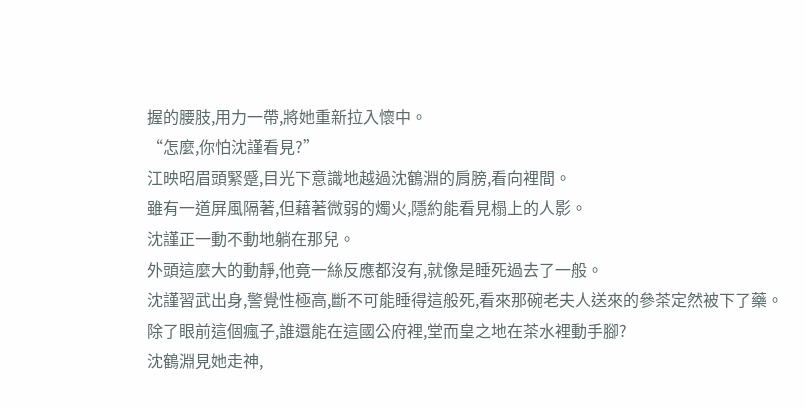握的腰肢,用力一帶,將她重新拉入懷中。
“怎麼,你怕沈謹看見?”
江映昭眉頭緊蹙,目光下意識地越過沈鶴淵的肩膀,看向裡間。
雖有一道屏風隔著,但藉著微弱的燭火,隱約能看見榻上的人影。
沈謹正一動不動地躺在那兒。
外頭這麼大的動靜,他竟一絲反應都沒有,就像是睡死過去了一般。
沈謹習武出身,警覺性極高,斷不可能睡得這般死,看來那碗老夫人送來的參茶定然被下了藥。
除了眼前這個瘋子,誰還能在這國公府裡,堂而皇之地在茶水裡動手腳?
沈鶴淵見她走神,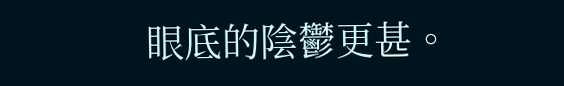眼底的陰鬱更甚。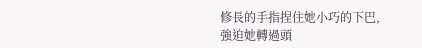修長的手指捏住她小巧的下巴,強迫她轉過頭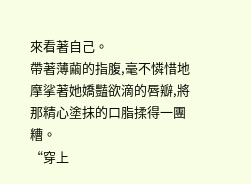來看著自己。
帶著薄繭的指腹,毫不憐惜地摩挲著她嬌豔欲滴的唇瓣,將那精心塗抹的口脂揉得一團糟。
“穿上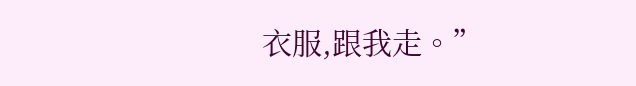衣服,跟我走。”